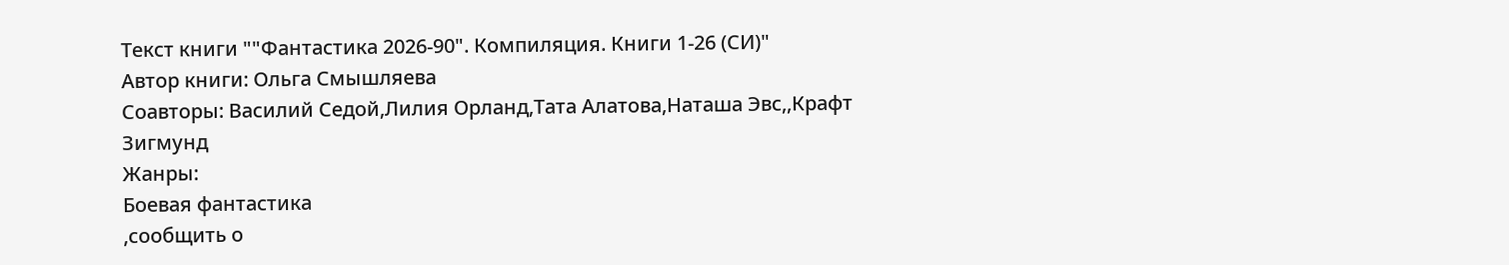Текст книги ""Фантастика 2026-90". Компиляция. Книги 1-26 (СИ)"
Автор книги: Ольга Смышляева
Соавторы: Василий Седой,Лилия Орланд,Тата Алатова,Наташа Эвс,,Крафт Зигмунд
Жанры:
Боевая фантастика
,сообщить о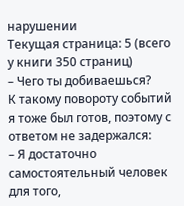нарушении
Текущая страница: 5 (всего у книги 350 страниц)
– Чего ты добиваешься?
К такому повороту событий я тоже был готов, поэтому с ответом не задержался:
– Я достаточно самостоятельный человек для того,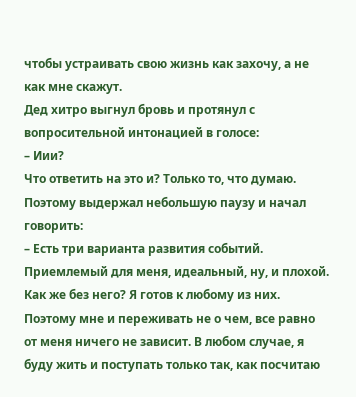чтобы устраивать свою жизнь как захочу, а не как мне скажут.
Дед хитро выгнул бровь и протянул с вопросительной интонацией в голосе:
– Иии?
Что ответить на это и? Только то, что думаю. Поэтому выдержал небольшую паузу и начал говорить:
– Есть три варианта развития событий. Приемлемый для меня, идеальный, ну, и плохой. Как же без него? Я готов к любому из них. Поэтому мне и переживать не о чем, все равно от меня ничего не зависит. В любом случае, я буду жить и поступать только так, как посчитаю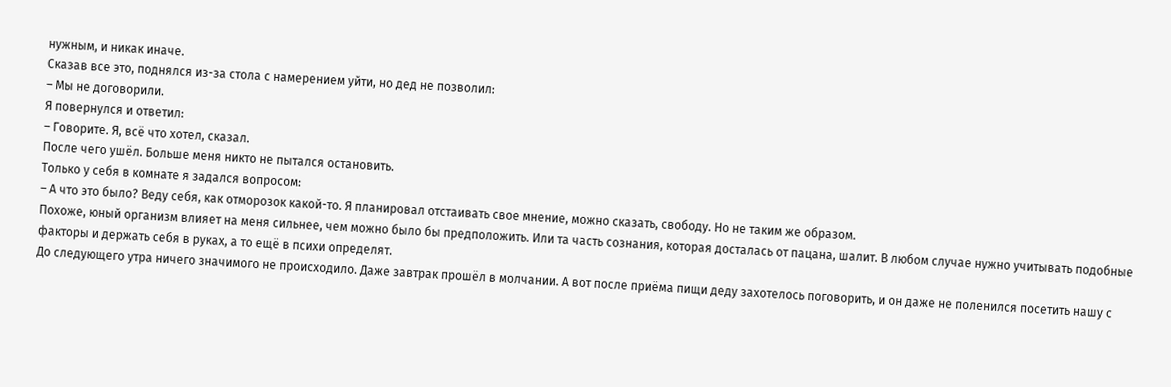нужным, и никак иначе.
Сказав все это, поднялся из-за стола с намерением уйти, но дед не позволил:
– Мы не договорили.
Я повернулся и ответил:
– Говорите. Я, всё что хотел, сказал.
После чего ушёл. Больше меня никто не пытался остановить.
Только у себя в комнате я задался вопросом:
– А что это было? Веду себя, как отморозок какой-то. Я планировал отстаивать свое мнение, можно сказать, свободу. Но не таким же образом.
Похоже, юный организм влияет на меня сильнее, чем можно было бы предположить. Или та часть сознания, которая досталась от пацана, шалит. В любом случае нужно учитывать подобные факторы и держать себя в руках, а то ещё в психи определят.
До следующего утра ничего значимого не происходило. Даже завтрак прошёл в молчании. А вот после приёма пищи деду захотелось поговорить, и он даже не поленился посетить нашу с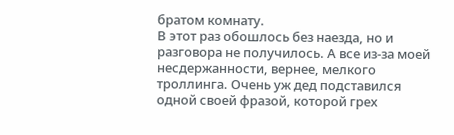братом комнату.
В этот раз обошлось без наезда, но и разговора не получилось. А все из-за моей несдержанности, вернее, мелкого троллинга. Очень уж дед подставился одной своей фразой, которой грех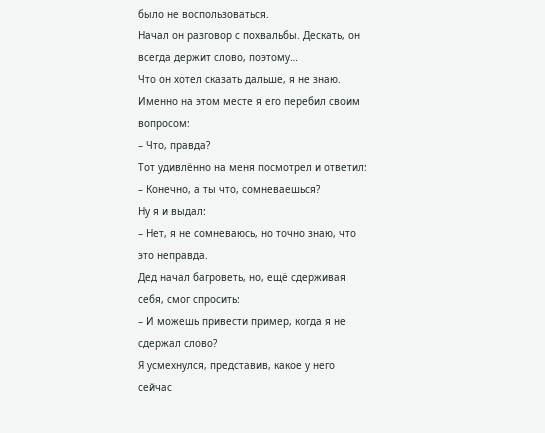было не воспользоваться.
Начал он разговор с похвальбы. Дескать, он всегда держит слово, поэтому…
Что он хотел сказать дальше, я не знаю. Именно на этом месте я его перебил своим вопросом:
– Что, правда?
Тот удивлённо на меня посмотрел и ответил:
– Конечно, а ты что, сомневаешься?
Ну я и выдал:
– Нет, я не сомневаюсь, но точно знаю, что это неправда.
Дед начал багроветь, но, ещё сдерживая себя, смог спросить:
– И можешь привести пример, когда я не сдержал слово?
Я усмехнулся, представив, какое у него сейчас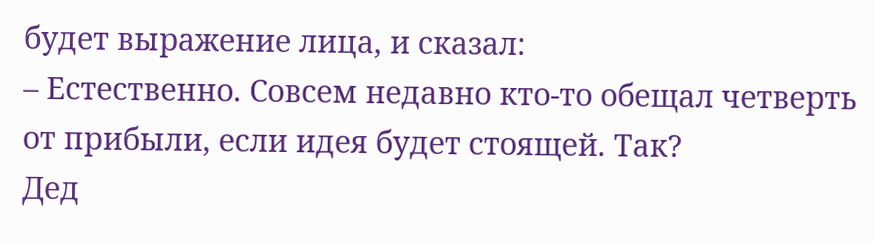будет выражение лица, и сказал:
– Естественно. Совсем недавно кто-то обещал четверть от прибыли, если идея будет стоящей. Так?
Дед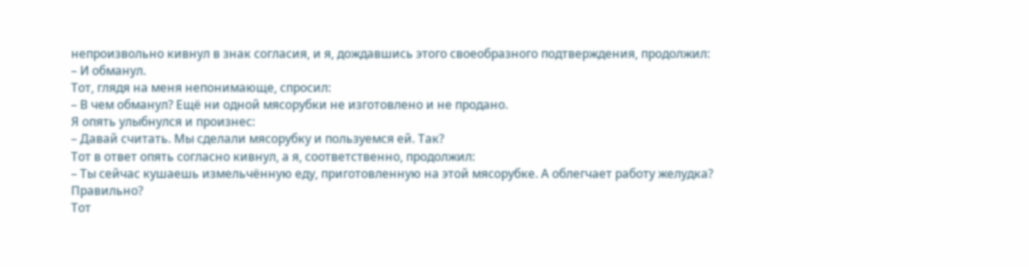непроизвольно кивнул в знак согласия, и я, дождавшись этого своеобразного подтверждения, продолжил:
– И обманул.
Тот, глядя на меня непонимающе, спросил:
– В чем обманул? Ещё ни одной мясорубки не изготовлено и не продано.
Я опять улыбнулся и произнес:
– Давай считать. Мы сделали мясорубку и пользуемся ей. Так?
Тот в ответ опять согласно кивнул, а я, соответственно, продолжил:
– Ты сейчас кушаешь измельчённую еду, приготовленную на этой мясорубке. А облегчает работу желудка? Правильно?
Тот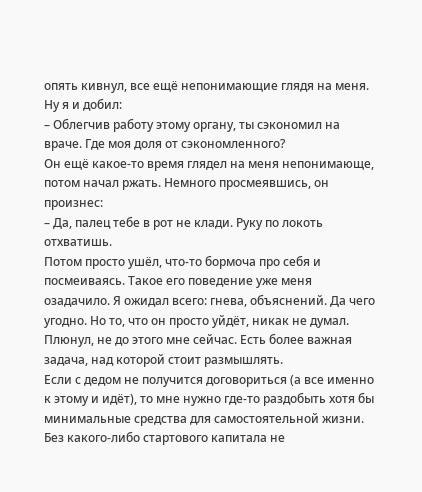опять кивнул, все ещё непонимающие глядя на меня. Ну я и добил:
– Облегчив работу этому органу, ты сэкономил на враче. Где моя доля от сэкономленного?
Он ещё какое-то время глядел на меня непонимающе, потом начал ржать. Немного просмеявшись, он произнес:
– Да, палец тебе в рот не клади. Руку по локоть отхватишь.
Потом просто ушёл, что-то бормоча про себя и посмеиваясь. Такое его поведение уже меня озадачило. Я ожидал всего: гнева, объяснений. Да чего угодно. Но то, что он просто уйдёт, никак не думал.
Плюнул, не до этого мне сейчас. Есть более важная задача, над которой стоит размышлять.
Если с дедом не получится договориться (а все именно к этому и идёт), то мне нужно где-то раздобыть хотя бы минимальные средства для самостоятельной жизни. Без какого-либо стартового капитала не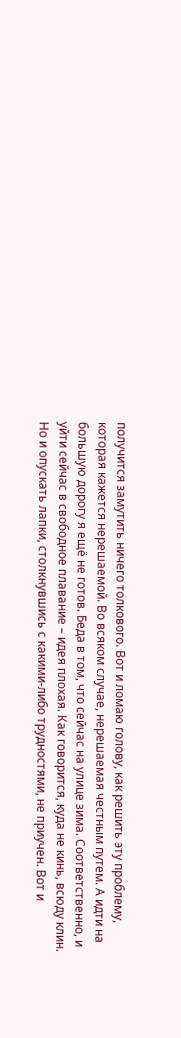получится замутить ничего толкового. Вот и ломаю голову, как решить эту проблему, которая кажется нерешаемой. Во всяком случае, нерешаемая честным путем. А идти на большую дорогу я ещё не готов. Беда в том, что сейчас на улице зима. Соответственно, и уйти сейчас в свободное плавание – идея плохая. Как говорится, куда не кинь, всюду клин. Но и опускать лапки, столкнувшись с какими-либо трудностями, не приучен. Вот и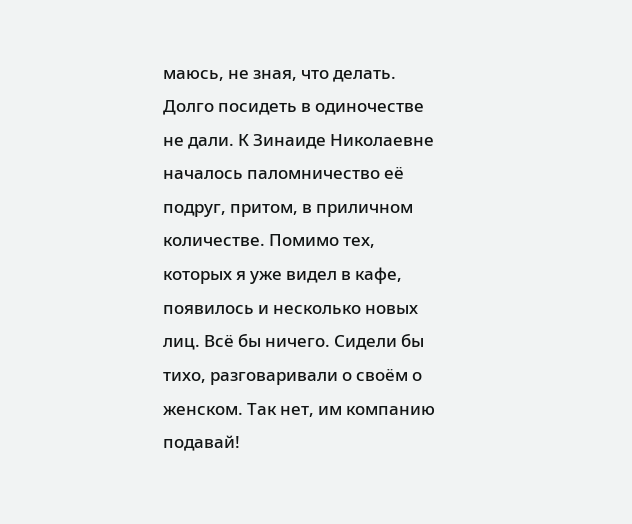маюсь, не зная, что делать.
Долго посидеть в одиночестве не дали. К Зинаиде Николаевне началось паломничество её подруг, притом, в приличном количестве. Помимо тех, которых я уже видел в кафе, появилось и несколько новых лиц. Всё бы ничего. Сидели бы тихо, разговаривали о своём о женском. Так нет, им компанию подавай!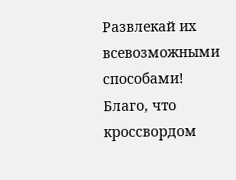Развлекай их всевозможными способами!
Благо, что кроссвордом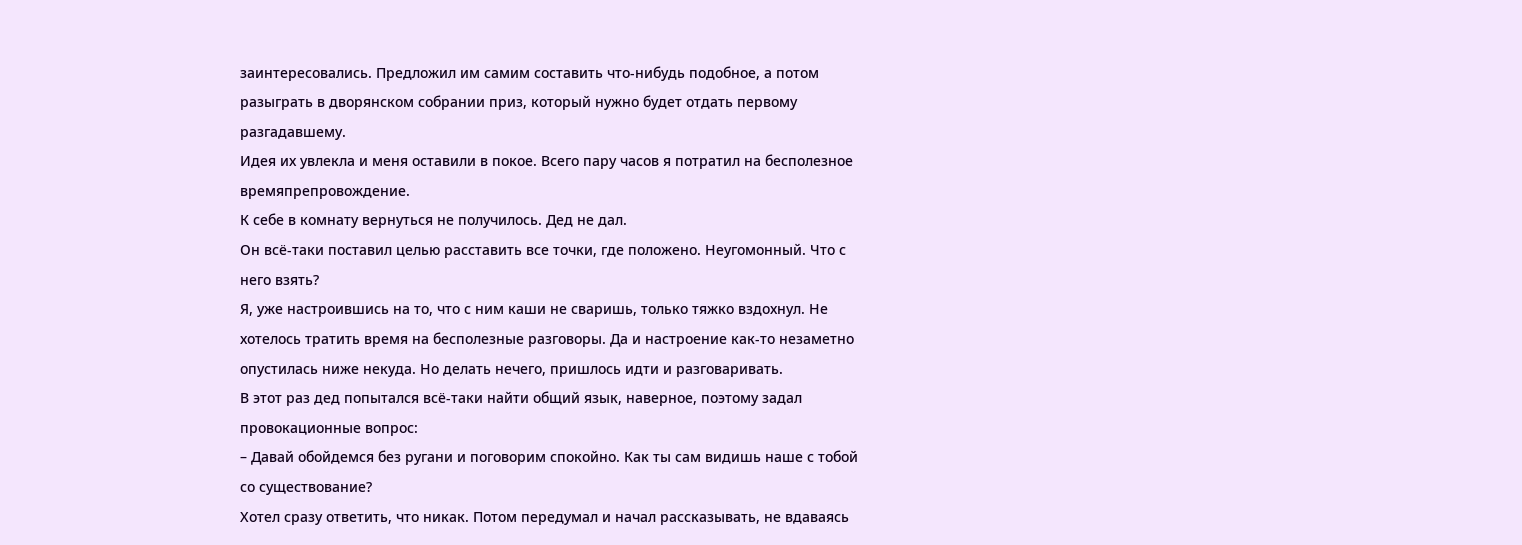заинтересовались. Предложил им самим составить что-нибудь подобное, а потом разыграть в дворянском собрании приз, который нужно будет отдать первому разгадавшему.
Идея их увлекла и меня оставили в покое. Всего пару часов я потратил на бесполезное времяпрепровождение.
К себе в комнату вернуться не получилось. Дед не дал.
Он всё-таки поставил целью расставить все точки, где положено. Неугомонный. Что с него взять?
Я, уже настроившись на то, что с ним каши не сваришь, только тяжко вздохнул. Не хотелось тратить время на бесполезные разговоры. Да и настроение как-то незаметно опустилась ниже некуда. Но делать нечего, пришлось идти и разговаривать.
В этот раз дед попытался всё-таки найти общий язык, наверное, поэтому задал провокационные вопрос:
– Давай обойдемся без ругани и поговорим спокойно. Как ты сам видишь наше с тобой со существование?
Хотел сразу ответить, что никак. Потом передумал и начал рассказывать, не вдаваясь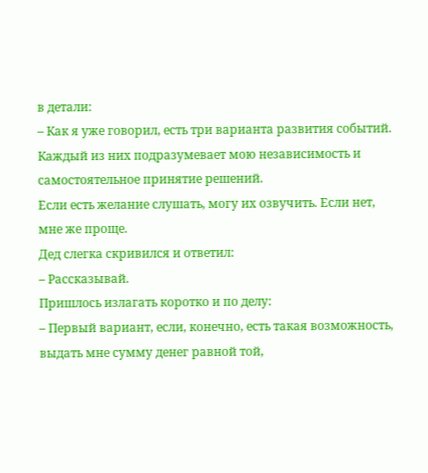в детали:
– Как я уже говорил, есть три варианта развития событий. Каждый из них подразумевает мою независимость и самостоятельное принятие решений.
Если есть желание слушать, могу их озвучить. Если нет, мне же проще.
Дед слегка скривился и ответил:
– Рассказывай.
Пришлось излагать коротко и по делу:
– Первый вариант, если, конечно, есть такая возможность, выдать мне сумму денег равной той,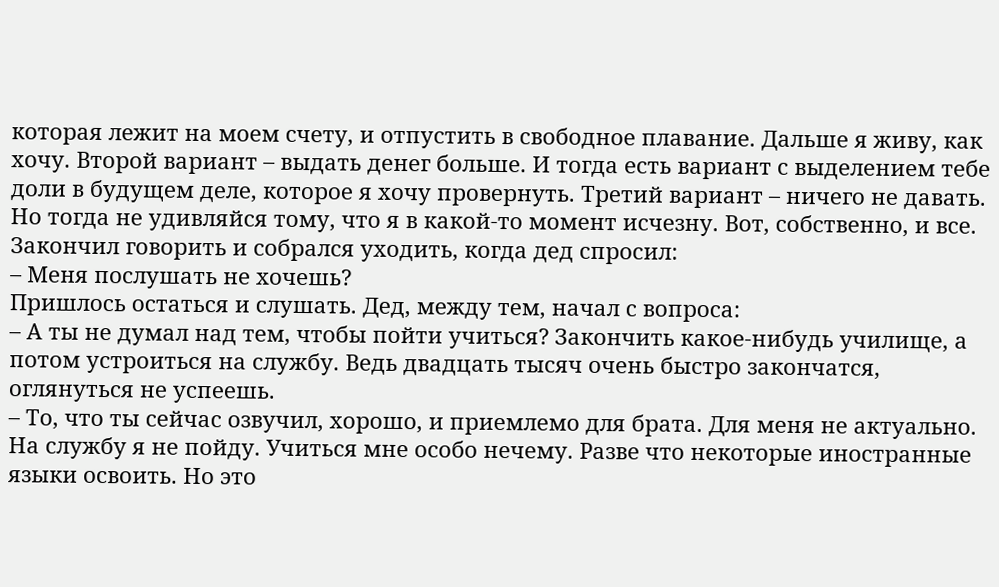которая лежит на моем счету, и отпустить в свободное плавание. Дальше я живу, как хочу. Второй вариант – выдать денег больше. И тогда есть вариант с выделением тебе доли в будущем деле, которое я хочу провернуть. Третий вариант – ничего не давать. Но тогда не удивляйся тому, что я в какой-то момент исчезну. Вот, собственно, и все.
Закончил говорить и собрался уходить, когда дед спросил:
– Меня послушать не хочешь?
Пришлось остаться и слушать. Дед, между тем, начал с вопроса:
– А ты не думал над тем, чтобы пойти учиться? Закончить какое-нибудь училище, а потом устроиться на службу. Ведь двадцать тысяч очень быстро закончатся, оглянуться не успеешь.
– То, что ты сейчас озвучил, хорошо, и приемлемо для брата. Для меня не актуально. На службу я не пойду. Учиться мне особо нечему. Разве что некоторые иностранные языки освоить. Но это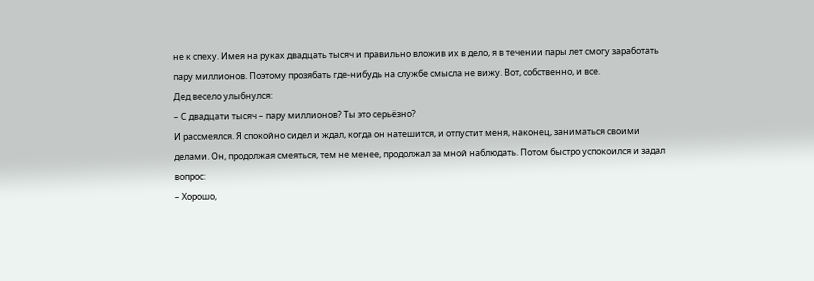не к спеху. Имея на руках двадцать тысяч и правильно вложив их в дело, я в течении пары лет смогу заработать пару миллионов. Поэтому прозябать где-нибудь на службе смысла не вижу. Вот, собственно, и все.
Дед весело улыбнулся:
– С двадцати тысяч – пару миллионов? Ты это серьёзно?
И рассмеялся. Я спокойно сидел и ждал, когда он натешится, и отпустит меня, наконец, заниматься своими делами. Он, продолжая смеяться, тем не менее, продолжал за мной наблюдать. Потом быстро успокоился и задал вопрос:
– Хорошо,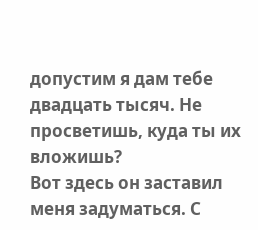допустим я дам тебе двадцать тысяч. Не просветишь, куда ты их вложишь?
Вот здесь он заставил меня задуматься. С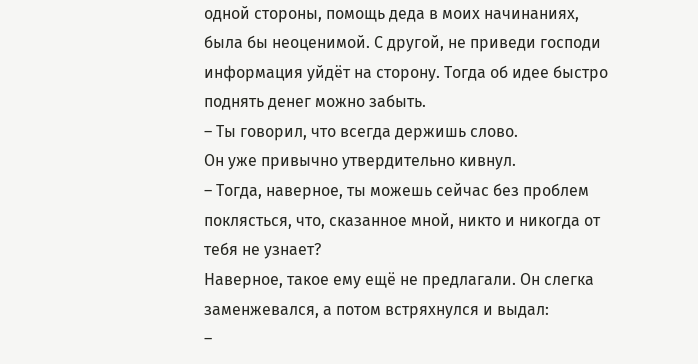одной стороны, помощь деда в моих начинаниях, была бы неоценимой. С другой, не приведи господи информация уйдёт на сторону. Тогда об идее быстро поднять денег можно забыть.
– Ты говорил, что всегда держишь слово.
Он уже привычно утвердительно кивнул.
– Тогда, наверное, ты можешь сейчас без проблем поклясться, что, сказанное мной, никто и никогда от тебя не узнает?
Наверное, такое ему ещё не предлагали. Он слегка заменжевался, а потом встряхнулся и выдал:
–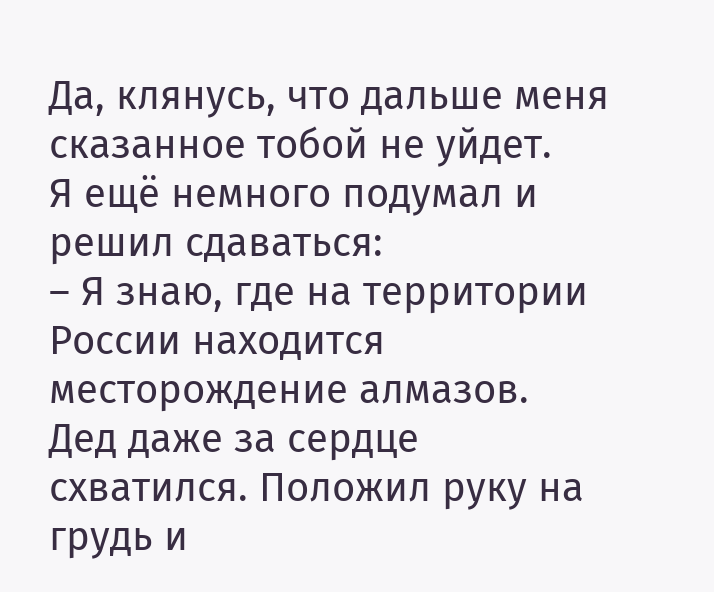Да, клянусь, что дальше меня сказанное тобой не уйдет.
Я ещё немного подумал и решил сдаваться:
– Я знаю, где на территории России находится месторождение алмазов.
Дед даже за сердце схватился. Положил руку на грудь и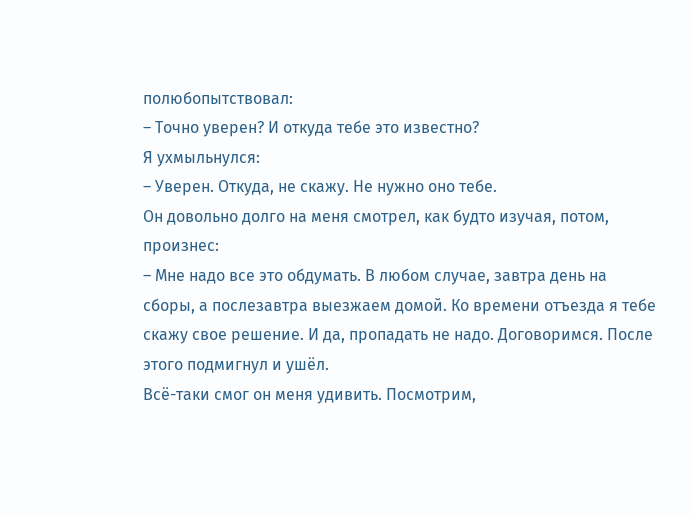полюбопытствовал:
– Точно уверен? И откуда тебе это известно?
Я ухмыльнулся:
– Уверен. Откуда, не скажу. Не нужно оно тебе.
Он довольно долго на меня смотрел, как будто изучая, потом, произнес:
– Мне надо все это обдумать. В любом случае, завтра день на сборы, а послезавтра выезжаем домой. Ко времени отъезда я тебе скажу свое решение. И да, пропадать не надо. Договоримся. После этого подмигнул и ушёл.
Всё-таки смог он меня удивить. Посмотрим,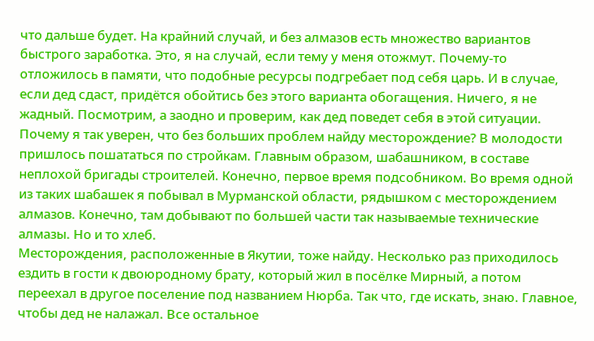что дальше будет. На крайний случай, и без алмазов есть множество вариантов быстрого заработка. Это, я на случай, если тему у меня отожмут. Почему-то отложилось в памяти, что подобные ресурсы подгребает под себя царь. И в случае, если дед сдаст, придётся обойтись без этого варианта обогащения. Ничего, я не жадный. Посмотрим, а заодно и проверим, как дед поведет себя в этой ситуации.
Почему я так уверен, что без больших проблем найду месторождение? В молодости пришлось пошататься по стройкам. Главным образом, шабашником, в составе неплохой бригады строителей. Конечно, первое время подсобником. Во время одной из таких шабашек я побывал в Мурманской области, рядышком с месторождением алмазов. Конечно, там добывают по большей части так называемые технические алмазы. Но и то хлеб.
Месторождения, расположенные в Якутии, тоже найду. Несколько раз приходилось ездить в гости к двоюродному брату, который жил в посёлке Мирный, а потом переехал в другое поселение под названием Нюрба. Так что, где искать, знаю. Главное, чтобы дед не налажал. Все остальное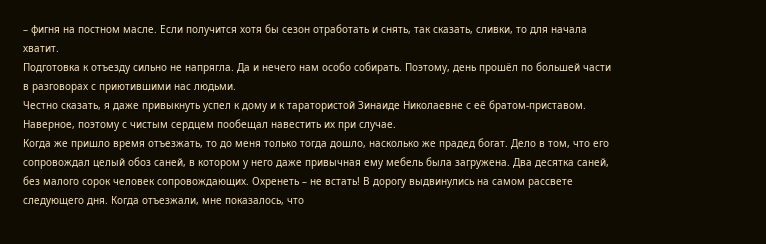– фигня на постном масле. Если получится хотя бы сезон отработать и снять, так сказать, сливки, то для начала хватит.
Подготовка к отъезду сильно не напрягла. Да и нечего нам особо собирать. Поэтому, день прошёл по большей части в разговорах с приютившими нас людьми.
Честно сказать, я даже привыкнуть успел к дому и к таратористой Зинаиде Николаевне с её братом-приставом. Наверное, поэтому с чистым сердцем пообещал навестить их при случае.
Когда же пришло время отъезжать, то до меня только тогда дошло, насколько же прадед богат. Дело в том, что его сопровождал целый обоз саней, в котором у него даже привычная ему мебель была загружена. Два десятка саней, без малого сорок человек сопровождающих. Охренеть – не встать! В дорогу выдвинулись на самом рассвете следующего дня. Когда отъезжали, мне показалось, что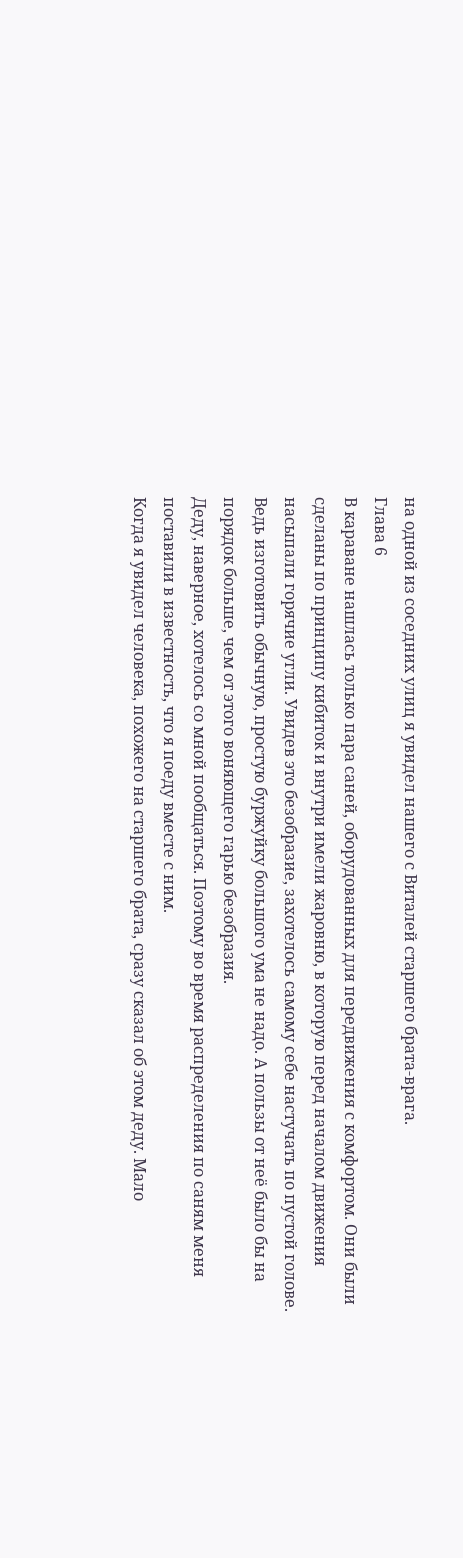на одной из соседних улиц я увидел нашего с Виталей старшего брата-врага.
Глава 6
В караване нашлась только пара саней, оборудованных для передвижения с комфортом. Они были сделаны по принципу кибиток и внутри имели жаровню, в которую перед началом движения насыпали горячие угли. Увидев это безобразие, захотелось самому себе настучать по пустой голове. Ведь изготовить обычную, простую буржуйку большого ума не надо. А пользы от неё было бы на порядок больше, чем от этого воняющего гарью безобразия.
Деду, наверное, хотелось со мной пообщаться. Поэтому во время распределения по саням меня поставили в известность, что я поеду вместе с ним.
Когда я увидел человека, похожего на старшего брата, сразу сказал об этом деду. Мало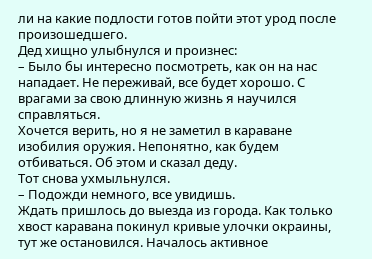ли на какие подлости готов пойти этот урод после произошедшего.
Дед хищно улыбнулся и произнес:
– Было бы интересно посмотреть, как он на нас нападает. Не переживай, все будет хорошо. С врагами за свою длинную жизнь я научился справляться.
Хочется верить, но я не заметил в караване изобилия оружия. Непонятно, как будем отбиваться. Об этом и сказал деду.
Тот снова ухмыльнулся.
– Подожди немного, все увидишь.
Ждать пришлось до выезда из города. Как только хвост каравана покинул кривые улочки окраины, тут же остановился. Началось активное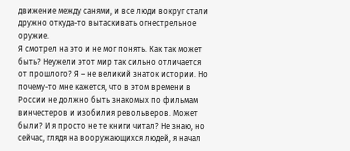движение между санями, и все люди вокруг стали дружно откуда-то вытаскивать огнестрельное оружие.
Я смотрел на это и не мог понять. Как так может быть? Неужели этот мир так сильно отличается от прошлого? Я – не великий знаток истории. Но почему-то мне кажется, что в этом времени в России не должно быть знакомых по фильмам винчестеров и изобилия револьверов. Может были? И я просто не те книги читал? Не знаю, но сейчас, глядя на вооружающихся людей, я начал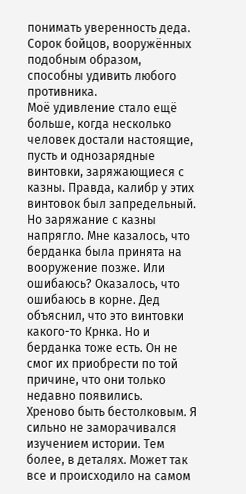понимать уверенность деда. Сорок бойцов, вооружённых подобным образом, способны удивить любого противника.
Моё удивление стало ещё больше, когда несколько человек достали настоящие, пусть и однозарядные винтовки, заряжающиеся с казны. Правда, калибр у этих винтовок был запредельный. Но заряжание с казны напрягло. Мне казалось, что берданка была принята на вооружение позже. Или ошибаюсь? Оказалось, что ошибаюсь в корне. Дед объяснил, что это винтовки какого-то Крнка. Но и берданка тоже есть. Он не смог их приобрести по той причине, что они только недавно появились.
Хреново быть бестолковым. Я сильно не заморачивался изучением истории. Тем более, в деталях. Может так все и происходило на самом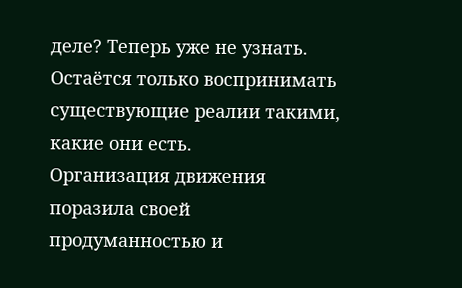деле? Теперь уже не узнать. Остаётся только воспринимать существующие реалии такими, какие они есть.
Организация движения поразила своей продуманностью и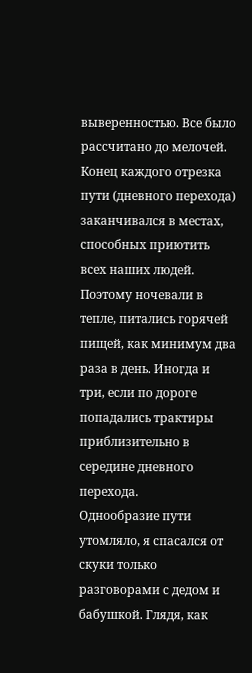выверенностью. Все было рассчитано до мелочей. Конец каждого отрезка пути (дневного перехода) заканчивался в местах, способных приютить всех наших людей. Поэтому ночевали в тепле, питались горячей пищей, как минимум два раза в день. Иногда и три, если по дороге попадались трактиры приблизительно в середине дневного перехода.
Однообразие пути утомляло, я спасался от скуки только разговорами с дедом и бабушкой. Глядя, как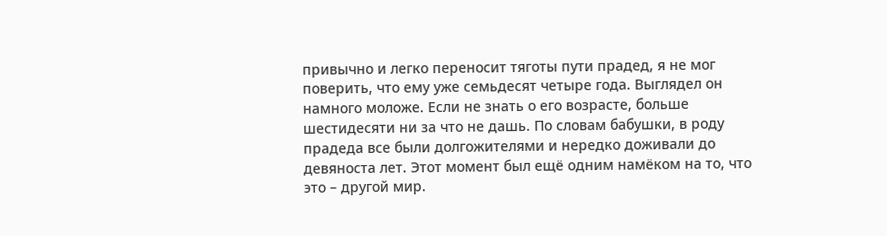привычно и легко переносит тяготы пути прадед, я не мог поверить, что ему уже семьдесят четыре года. Выглядел он намного моложе. Если не знать о его возрасте, больше шестидесяти ни за что не дашь. По словам бабушки, в роду прадеда все были долгожителями и нередко доживали до девяноста лет. Этот момент был ещё одним намёком на то, что это – другой мир.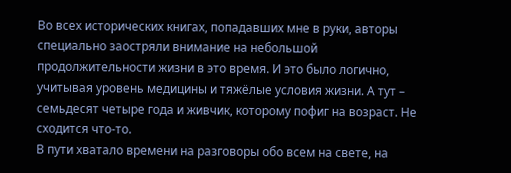Во всех исторических книгах, попадавших мне в руки, авторы специально заостряли внимание на небольшой продолжительности жизни в это время. И это было логично, учитывая уровень медицины и тяжёлые условия жизни. А тут – семьдесят четыре года и живчик, которому пофиг на возраст. Не сходится что-то.
В пути хватало времени на разговоры обо всем на свете, на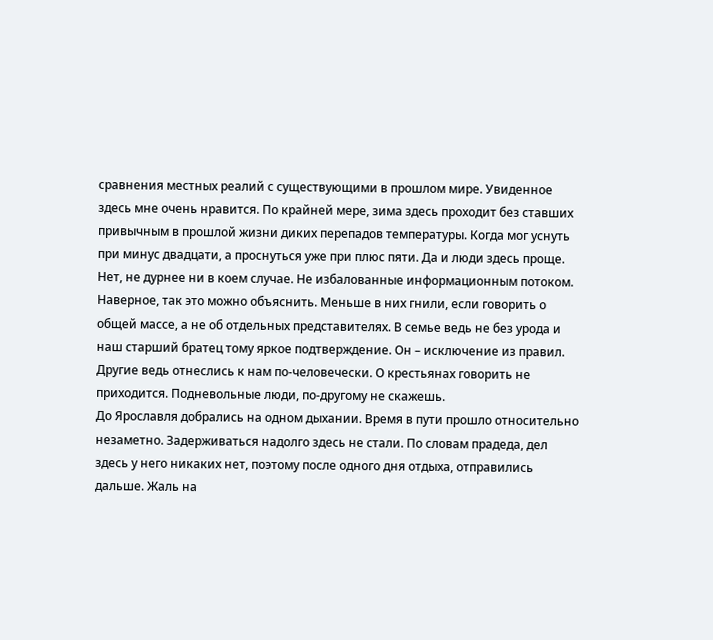сравнения местных реалий с существующими в прошлом мире. Увиденное здесь мне очень нравится. По крайней мере, зима здесь проходит без ставших привычным в прошлой жизни диких перепадов температуры. Когда мог уснуть при минус двадцати, а проснуться уже при плюс пяти. Да и люди здесь проще. Нет, не дурнее ни в коем случае. Не избалованные информационным потоком. Наверное, так это можно объяснить. Меньше в них гнили, если говорить о общей массе, а не об отдельных представителях. В семье ведь не без урода и наш старший братец тому яркое подтверждение. Он – исключение из правил. Другие ведь отнеслись к нам по-человечески. О крестьянах говорить не приходится. Подневольные люди, по-другому не скажешь.
До Ярославля добрались на одном дыхании. Время в пути прошло относительно незаметно. Задерживаться надолго здесь не стали. По словам прадеда, дел здесь у него никаких нет, поэтому после одного дня отдыха, отправились дальше. Жаль на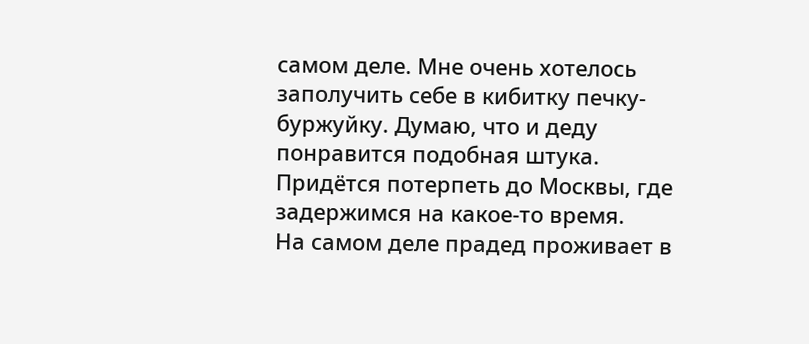самом деле. Мне очень хотелось заполучить себе в кибитку печку-буржуйку. Думаю, что и деду понравится подобная штука. Придётся потерпеть до Москвы, где задержимся на какое-то время.
На самом деле прадед проживает в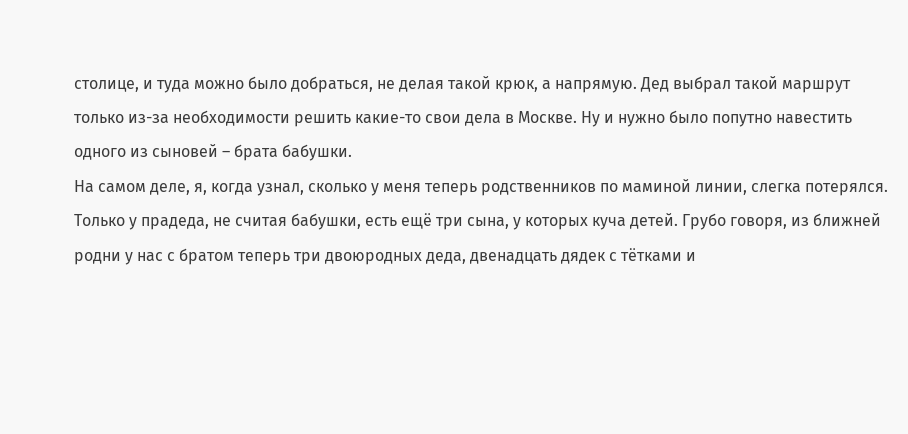столице, и туда можно было добраться, не делая такой крюк, а напрямую. Дед выбрал такой маршрут только из-за необходимости решить какие-то свои дела в Москве. Ну и нужно было попутно навестить одного из сыновей – брата бабушки.
На самом деле, я, когда узнал, сколько у меня теперь родственников по маминой линии, слегка потерялся. Только у прадеда, не считая бабушки, есть ещё три сына, у которых куча детей. Грубо говоря, из ближней родни у нас с братом теперь три двоюродных деда, двенадцать дядек с тётками и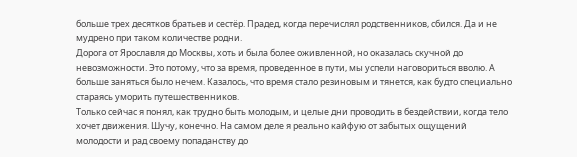больше трех десятков братьев и сестёр. Прадед, когда перечислял родственников, сбился. Да и не мудрено при таком количестве родни.
Дорога от Ярославля до Москвы, хоть и была более оживленной, но оказалась скучной до невозможности. Это потому, что за время, проведенное в пути, мы успели наговориться вволю. А больше заняться было нечем. Казалось, что время стало резиновым и тянется, как будто специально стараясь уморить путешественников.
Только сейчас я понял, как трудно быть молодым, и целые дни проводить в бездействии, когда тело хочет движения. Шучу, конечно. На самом деле я реально кайфую от забытых ощущений молодости и рад своему попаданству до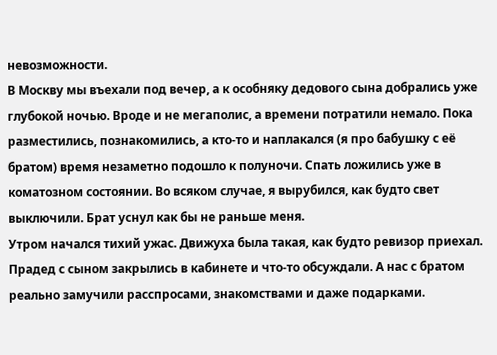невозможности.
В Москву мы въехали под вечер, а к особняку дедового сына добрались уже глубокой ночью. Вроде и не мегаполис, а времени потратили немало. Пока разместились, познакомились, а кто-то и наплакался (я про бабушку с её братом) время незаметно подошло к полуночи. Спать ложились уже в коматозном состоянии. Во всяком случае, я вырубился, как будто свет выключили. Брат уснул как бы не раньше меня.
Утром начался тихий ужас. Движуха была такая, как будто ревизор приехал. Прадед с сыном закрылись в кабинете и что-то обсуждали. А нас с братом реально замучили расспросами, знакомствами и даже подарками.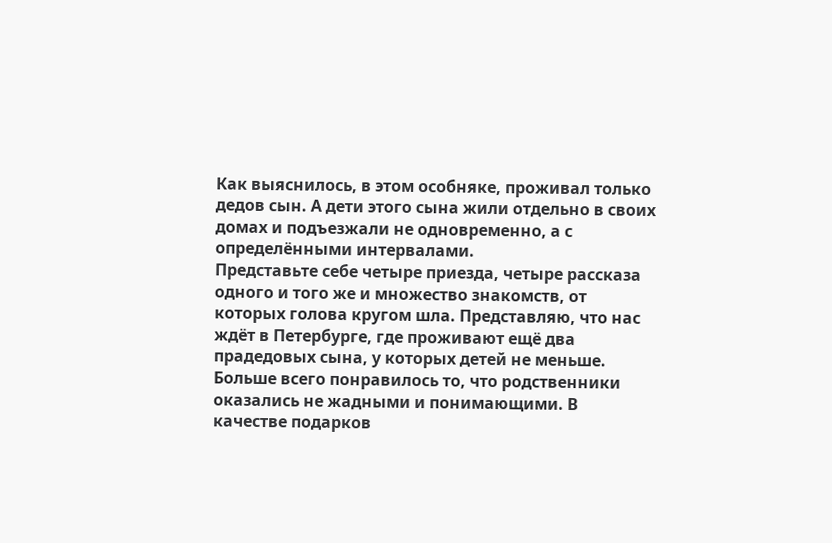Как выяснилось, в этом особняке, проживал только дедов сын. А дети этого сына жили отдельно в своих домах и подъезжали не одновременно, а с определёнными интервалами.
Представьте себе четыре приезда, четыре рассказа одного и того же и множество знакомств, от которых голова кругом шла. Представляю, что нас ждёт в Петербурге, где проживают ещё два прадедовых сына, у которых детей не меньше.
Больше всего понравилось то, что родственники оказались не жадными и понимающими. В качестве подарков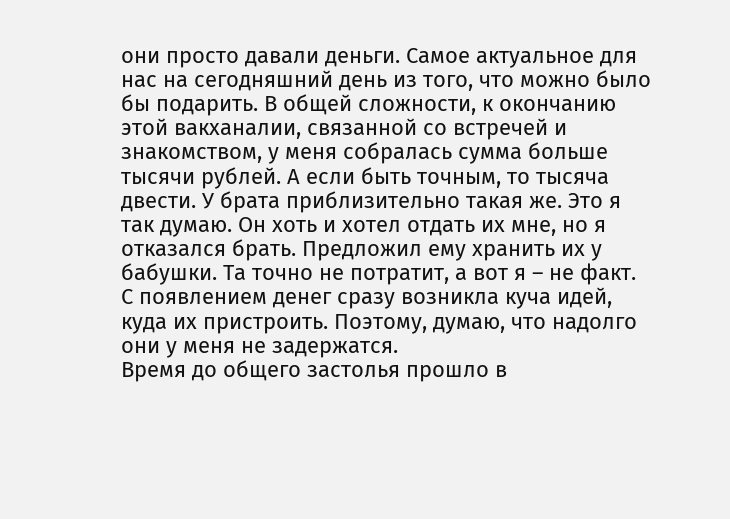они просто давали деньги. Самое актуальное для нас на сегодняшний день из того, что можно было бы подарить. В общей сложности, к окончанию этой вакханалии, связанной со встречей и знакомством, у меня собралась сумма больше тысячи рублей. А если быть точным, то тысяча двести. У брата приблизительно такая же. Это я так думаю. Он хоть и хотел отдать их мне, но я отказался брать. Предложил ему хранить их у бабушки. Та точно не потратит, а вот я – не факт. С появлением денег сразу возникла куча идей, куда их пристроить. Поэтому, думаю, что надолго они у меня не задержатся.
Время до общего застолья прошло в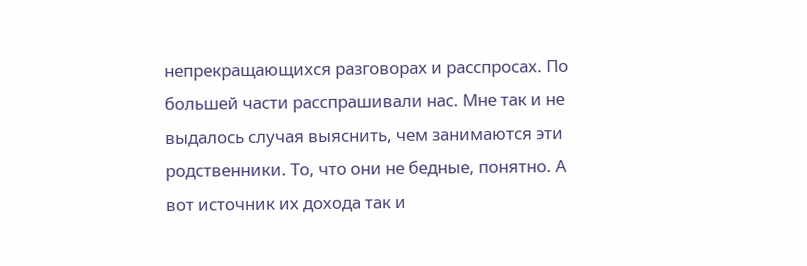непрекращающихся разговорах и расспросах. По большей части расспрашивали нас. Мне так и не выдалось случая выяснить, чем занимаются эти родственники. То, что они не бедные, понятно. А вот источник их дохода так и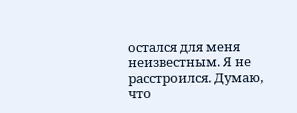остался для меня неизвестным. Я не расстроился. Думаю, что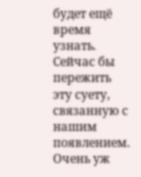будет ещё время узнать. Сейчас бы пережить эту суету, связанную с нашим появлением. Очень уж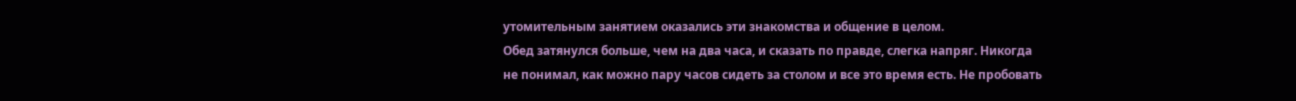утомительным занятием оказались эти знакомства и общение в целом.
Обед затянулся больше, чем на два часа, и сказать по правде, слегка напряг. Никогда не понимал, как можно пару часов сидеть за столом и все это время есть. Не пробовать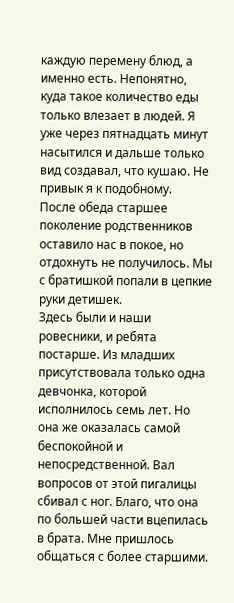каждую перемену блюд, а именно есть. Непонятно, куда такое количество еды только влезает в людей. Я уже через пятнадцать минут насытился и дальше только вид создавал, что кушаю. Не привык я к подобному.
После обеда старшее поколение родственников оставило нас в покое, но отдохнуть не получилось. Мы с братишкой попали в цепкие руки детишек.
Здесь были и наши ровесники, и ребята постарше. Из младших присутствовала только одна девчонка, которой исполнилось семь лет. Но она же оказалась самой беспокойной и непосредственной. Вал вопросов от этой пигалицы сбивал с ног. Благо, что она по большей части вцепилась в брата. Мне пришлось общаться с более старшими.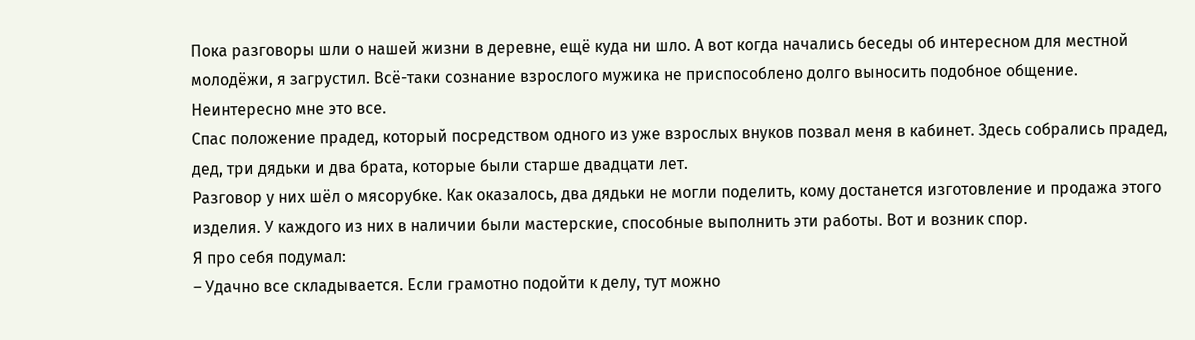Пока разговоры шли о нашей жизни в деревне, ещё куда ни шло. А вот когда начались беседы об интересном для местной молодёжи, я загрустил. Всё-таки сознание взрослого мужика не приспособлено долго выносить подобное общение. Неинтересно мне это все.
Спас положение прадед, который посредством одного из уже взрослых внуков позвал меня в кабинет. Здесь собрались прадед, дед, три дядьки и два брата, которые были старше двадцати лет.
Разговор у них шёл о мясорубке. Как оказалось, два дядьки не могли поделить, кому достанется изготовление и продажа этого изделия. У каждого из них в наличии были мастерские, способные выполнить эти работы. Вот и возник спор.
Я про себя подумал:
– Удачно все складывается. Если грамотно подойти к делу, тут можно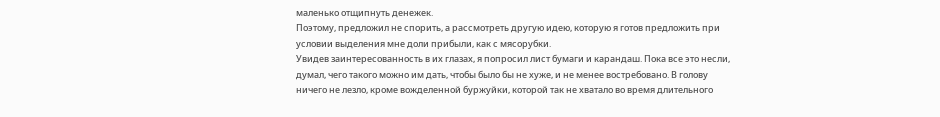маленько отщипнуть денежек.
Поэтому, предложил не спорить, а рассмотреть другую идею, которую я готов предложить при условии выделения мне доли прибыли, как с мясорубки.
Увидев заинтересованность в их глазах, я попросил лист бумаги и карандаш. Пока все это несли, думал, чего такого можно им дать, чтобы было бы не хуже, и не менее востребовано. В голову ничего не лезло, кроме вожделенной буржуйки, которой так не хватало во время длительного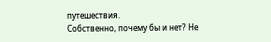путешествия.
Собственно, почему бы и нет? Не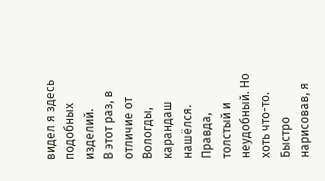видел я здесь подобных изделий.
В этот раз, в отличие от Вологды, карандаш нашёлся. Правда, толстый и неудобный. Но хоть что-то.
Быстро нарисовав, я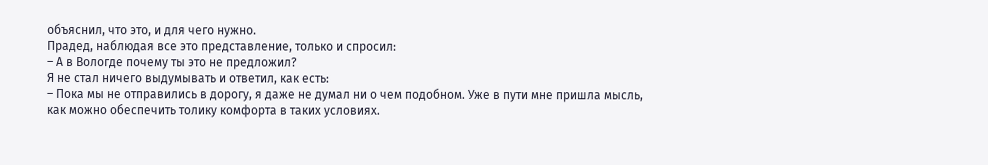объяснил, что это, и для чего нужно.
Прадед, наблюдая все это представление, только и спросил:
– А в Вологде почему ты это не предложил?
Я не стал ничего выдумывать и ответил, как есть:
– Пока мы не отправились в дорогу, я даже не думал ни о чем подобном. Уже в пути мне пришла мысль, как можно обеспечить толику комфорта в таких условиях.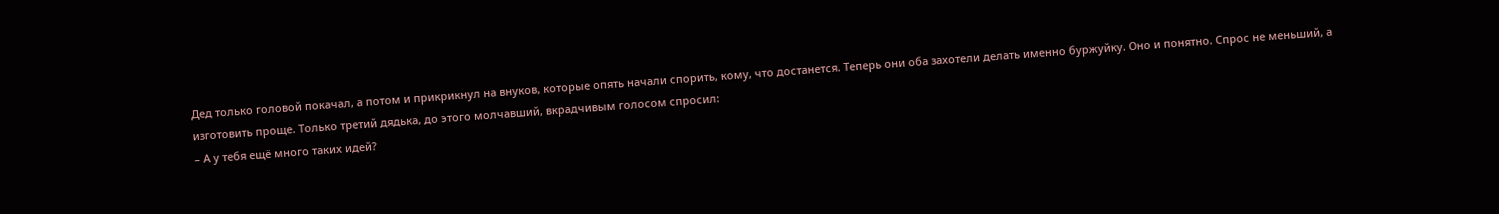Дед только головой покачал, а потом и прикрикнул на внуков, которые опять начали спорить, кому, что достанется. Теперь они оба захотели делать именно буржуйку. Оно и понятно. Спрос не меньший, а изготовить проще. Только третий дядька, до этого молчавший, вкрадчивым голосом спросил:
– А у тебя ещё много таких идей?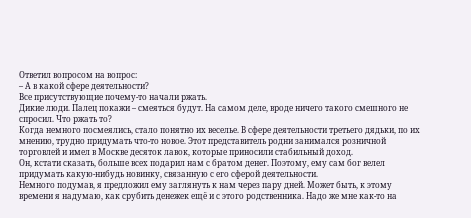Ответил вопросом на вопрос:
– А в какой сфере деятельности?
Все присутствующие почему-то начали ржать.
Дикие люди. Палец покажи – смеяться будут. На самом деле, вроде ничего такого смешного не спросил. Что ржать то?
Когда немного посмеялись, стало понятно их веселье. В сфере деятельности третьего дядьки, по их мнению, трудно придумать что-то новое. Этот представитель родни занимался розничной торговлей и имел в Москве десяток лавок, которые приносили стабильный доход.
Он, кстати сказать, больше всех подарил нам с братом денег. Поэтому, ему сам бог велел придумать какую-нибудь новинку, связанную с его сферой деятельности.
Немного подумав, я предложил ему заглянуть к нам через пару дней. Может быть, к этому времени я надумаю, как срубить денежек ещё и с этого родственника. Надо же мне как-то на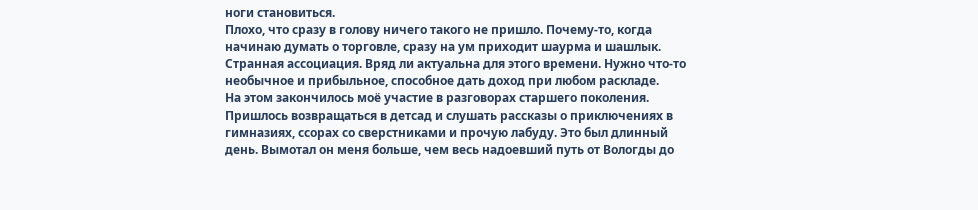ноги становиться.
Плохо, что сразу в голову ничего такого не пришло. Почему-то, когда начинаю думать о торговле, сразу на ум приходит шаурма и шашлык. Странная ассоциация. Вряд ли актуальна для этого времени. Нужно что-то необычное и прибыльное, способное дать доход при любом раскладе.
На этом закончилось моё участие в разговорах старшего поколения. Пришлось возвращаться в детсад и слушать рассказы о приключениях в гимназиях, ссорах со сверстниками и прочую лабуду. Это был длинный день. Вымотал он меня больше, чем весь надоевший путь от Вологды до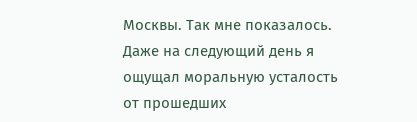Москвы. Так мне показалось.
Даже на следующий день я ощущал моральную усталость от прошедших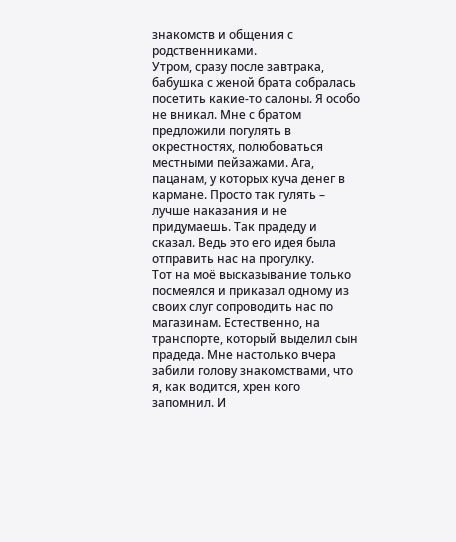знакомств и общения с родственниками.
Утром, сразу после завтрака, бабушка с женой брата собралась посетить какие-то салоны. Я особо не вникал. Мне с братом предложили погулять в окрестностях, полюбоваться местными пейзажами. Ага, пацанам, у которых куча денег в кармане. Просто так гулять – лучше наказания и не придумаешь. Так прадеду и сказал. Ведь это его идея была отправить нас на прогулку.
Тот на моё высказывание только посмеялся и приказал одному из своих слуг сопроводить нас по магазинам. Естественно, на транспорте, который выделил сын прадеда. Мне настолько вчера забили голову знакомствами, что я, как водится, хрен кого запомнил. И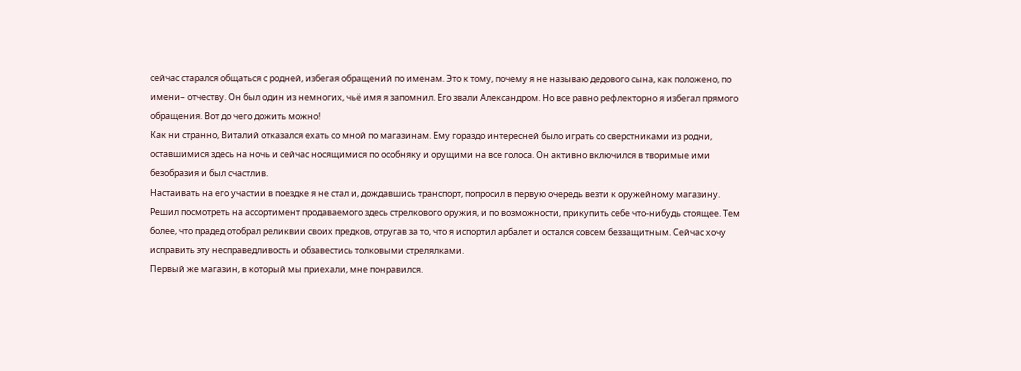сейчас старался общаться с родней, избегая обращений по именам. Это к тому, почему я не называю дедового сына, как положено, по имени– отчеству. Он был один из немногих, чьё имя я запомнил. Его звали Александром. Но все равно рефлекторно я избегал прямого обращения. Вот до чего дожить можно!
Как ни странно, Виталий отказался ехать со мной по магазинам. Ему гораздо интересней было играть со сверстниками из родни, оставшимися здесь на ночь и сейчас носящимися по особняку и орущими на все голоса. Он активно включился в творимые ими безобразия и был счастлив.
Настаивать на его участии в поездке я не стал и, дождавшись транспорт, попросил в первую очередь везти к оружейному магазину.
Решил посмотреть на ассортимент продаваемого здесь стрелкового оружия, и по возможности, прикупить себе что-нибудь стоящее. Тем более, что прадед отобрал реликвии своих предков, отругав за то, что я испортил арбалет и остался совсем беззащитным. Сейчас хочу исправить эту несправедливость и обзавестись толковыми стрелялками.
Первый же магазин, в который мы приехали, мне понравился.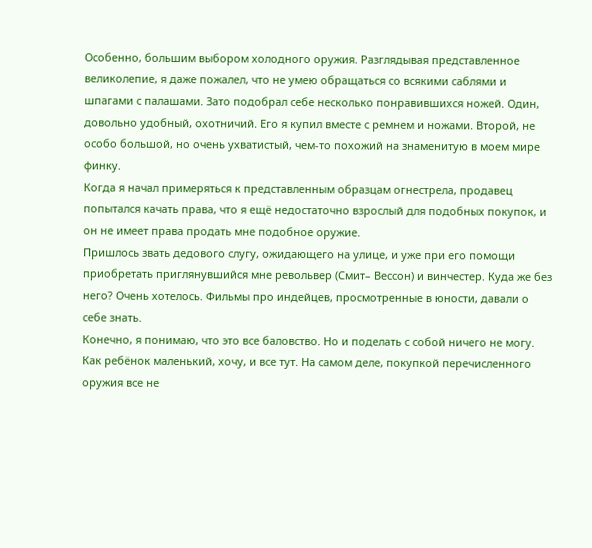Особенно, большим выбором холодного оружия. Разглядывая представленное великолепие, я даже пожалел, что не умею обращаться со всякими саблями и шпагами с палашами. Зато подобрал себе несколько понравившихся ножей. Один, довольно удобный, охотничий. Его я купил вместе с ремнем и ножами. Второй, не особо большой, но очень ухватистый, чем-то похожий на знаменитую в моем мире финку.
Когда я начал примеряться к представленным образцам огнестрела, продавец попытался качать права, что я ещё недостаточно взрослый для подобных покупок, и он не имеет права продать мне подобное оружие.
Пришлось звать дедового слугу, ожидающего на улице, и уже при его помощи приобретать приглянувшийся мне револьвер (Смит– Вессон) и винчестер. Куда же без него? Очень хотелось. Фильмы про индейцев, просмотренные в юности, давали о себе знать.
Конечно, я понимаю, что это все баловство. Но и поделать с собой ничего не могу. Как ребёнок маленький, хочу, и все тут. На самом деле, покупкой перечисленного оружия все не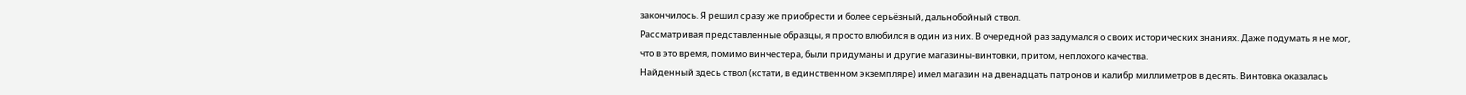закончилось. Я решил сразу же приобрести и более серьёзный, дальнобойный ствол.
Рассматривая представленные образцы, я просто влюбился в один из них. В очередной раз задумался о своих исторических знаниях. Даже подумать я не мог, что в это время, помимо винчестера, были придуманы и другие магазины-винтовки, притом, неплохого качества.
Найденный здесь ствол (кстати, в единственном экземпляре) имел магазин на двенадцать патронов и калибр миллиметров в десять. Винтовка оказалась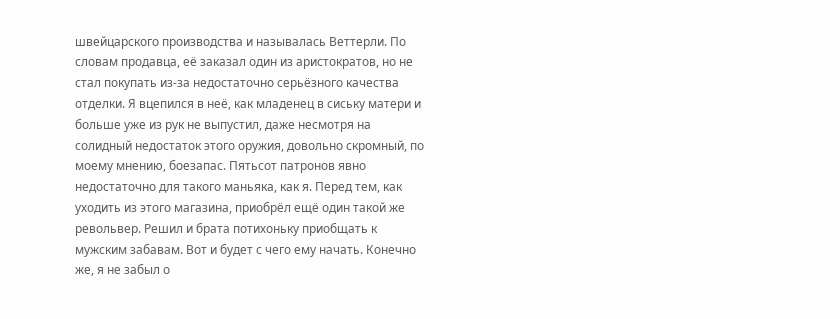швейцарского производства и называлась Веттерли. По словам продавца, её заказал один из аристократов, но не стал покупать из-за недостаточно серьёзного качества отделки. Я вцепился в неё, как младенец в сиську матери и больше уже из рук не выпустил, даже несмотря на солидный недостаток этого оружия, довольно скромный, по моему мнению, боезапас. Пятьсот патронов явно недостаточно для такого маньяка, как я. Перед тем, как уходить из этого магазина, приобрёл ещё один такой же револьвер. Решил и брата потихоньку приобщать к мужским забавам. Вот и будет с чего ему начать. Конечно же, я не забыл о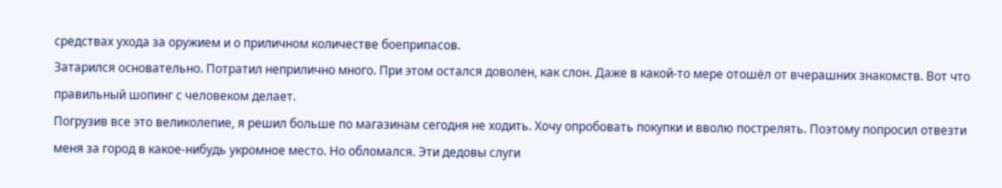средствах ухода за оружием и о приличном количестве боеприпасов.
Затарился основательно. Потратил неприлично много. При этом остался доволен, как слон. Даже в какой-то мере отошёл от вчерашних знакомств. Вот что правильный шопинг с человеком делает.
Погрузив все это великолепие, я решил больше по магазинам сегодня не ходить. Хочу опробовать покупки и вволю пострелять. Поэтому попросил отвезти меня за город в какое-нибудь укромное место. Но обломался. Эти дедовы слуги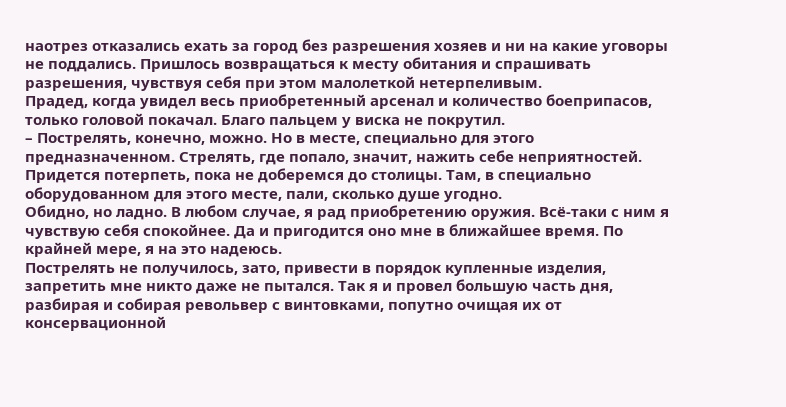наотрез отказались ехать за город без разрешения хозяев и ни на какие уговоры не поддались. Пришлось возвращаться к месту обитания и спрашивать разрешения, чувствуя себя при этом малолеткой нетерпеливым.
Прадед, когда увидел весь приобретенный арсенал и количество боеприпасов, только головой покачал. Благо пальцем у виска не покрутил.
– Пострелять, конечно, можно. Но в месте, специально для этого предназначенном. Стрелять, где попало, значит, нажить себе неприятностей. Придется потерпеть, пока не доберемся до столицы. Там, в специально оборудованном для этого месте, пали, сколько душе угодно.
Обидно, но ладно. В любом случае, я рад приобретению оружия. Всё-таки с ним я чувствую себя спокойнее. Да и пригодится оно мне в ближайшее время. По крайней мере, я на это надеюсь.
Пострелять не получилось, зато, привести в порядок купленные изделия, запретить мне никто даже не пытался. Так я и провел большую часть дня, разбирая и собирая револьвер с винтовками, попутно очищая их от консервационной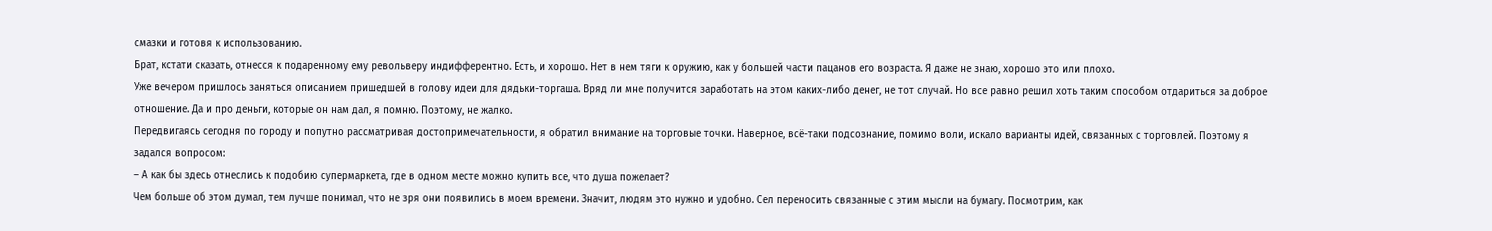смазки и готовя к использованию.
Брат, кстати сказать, отнесся к подаренному ему револьверу индифферентно. Есть, и хорошо. Нет в нем тяги к оружию, как у большей части пацанов его возраста. Я даже не знаю, хорошо это или плохо.
Уже вечером пришлось заняться описанием пришедшей в голову идеи для дядьки-торгаша. Вряд ли мне получится заработать на этом каких-либо денег, не тот случай. Но все равно решил хоть таким способом отдариться за доброе отношение. Да и про деньги, которые он нам дал, я помню. Поэтому, не жалко.
Передвигаясь сегодня по городу и попутно рассматривая достопримечательности, я обратил внимание на торговые точки. Наверное, всё-таки подсознание, помимо воли, искало варианты идей, связанных с торговлей. Поэтому я задался вопросом:
– А как бы здесь отнеслись к подобию супермаркета, где в одном месте можно купить все, что душа пожелает?
Чем больше об этом думал, тем лучше понимал, что не зря они появились в моем времени. Значит, людям это нужно и удобно. Сел переносить связанные с этим мысли на бумагу. Посмотрим, как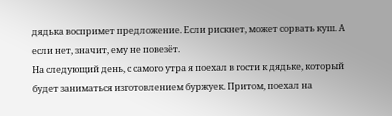дядька воспримет предложение. Если рискнет, может сорвать куш. А если нет, значит, ему не повезёт.
На следующий день, с самого утра я поехал в гости к дядьке, который будет заниматься изготовлением буржуек. Притом, поехал на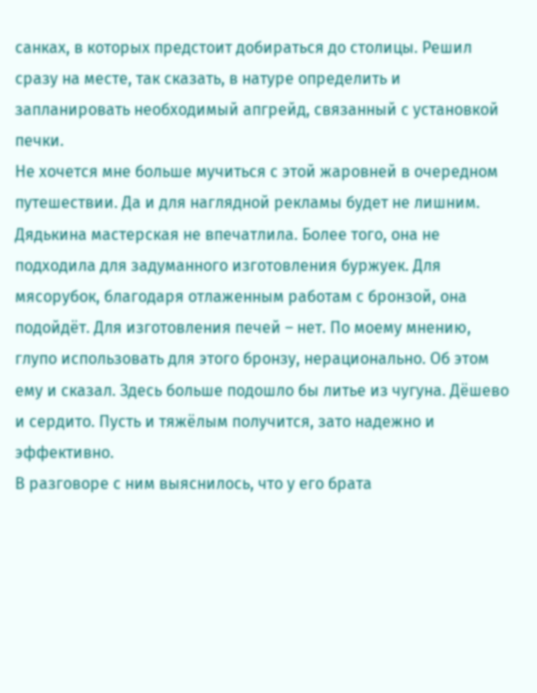санках, в которых предстоит добираться до столицы. Решил сразу на месте, так сказать, в натуре определить и запланировать необходимый апгрейд, связанный с установкой печки.
Не хочется мне больше мучиться с этой жаровней в очередном путешествии. Да и для наглядной рекламы будет не лишним.
Дядькина мастерская не впечатлила. Более того, она не подходила для задуманного изготовления буржуек. Для мясорубок, благодаря отлаженным работам с бронзой, она подойдёт. Для изготовления печей – нет. По моему мнению, глупо использовать для этого бронзу, нерационально. Об этом ему и сказал. Здесь больше подошло бы литье из чугуна. Дёшево и сердито. Пусть и тяжёлым получится, зато надежно и эффективно.
В разговоре с ним выяснилось, что у его брата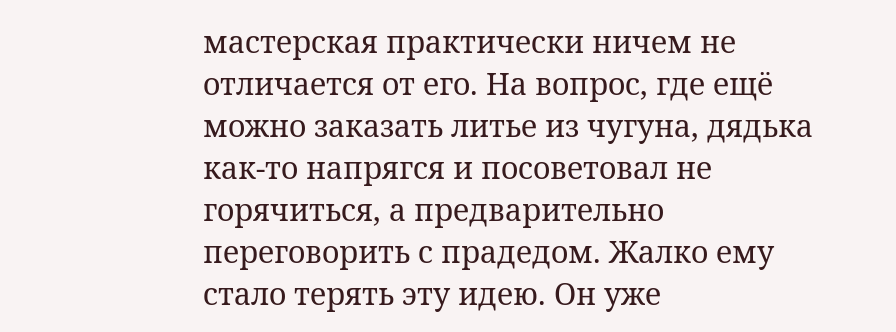мастерская практически ничем не отличается от его. На вопрос, где ещё можно заказать литье из чугуна, дядька как-то напрягся и посоветовал не горячиться, а предварительно переговорить с прадедом. Жалко ему стало терять эту идею. Он уже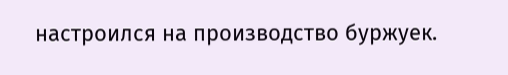настроился на производство буржуек.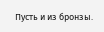Пусть и из бронзы.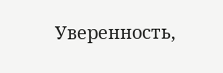Уверенность,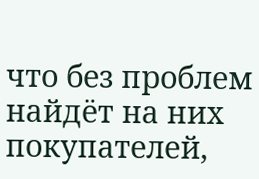что без проблем найдёт на них покупателей,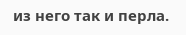из него так и перла.